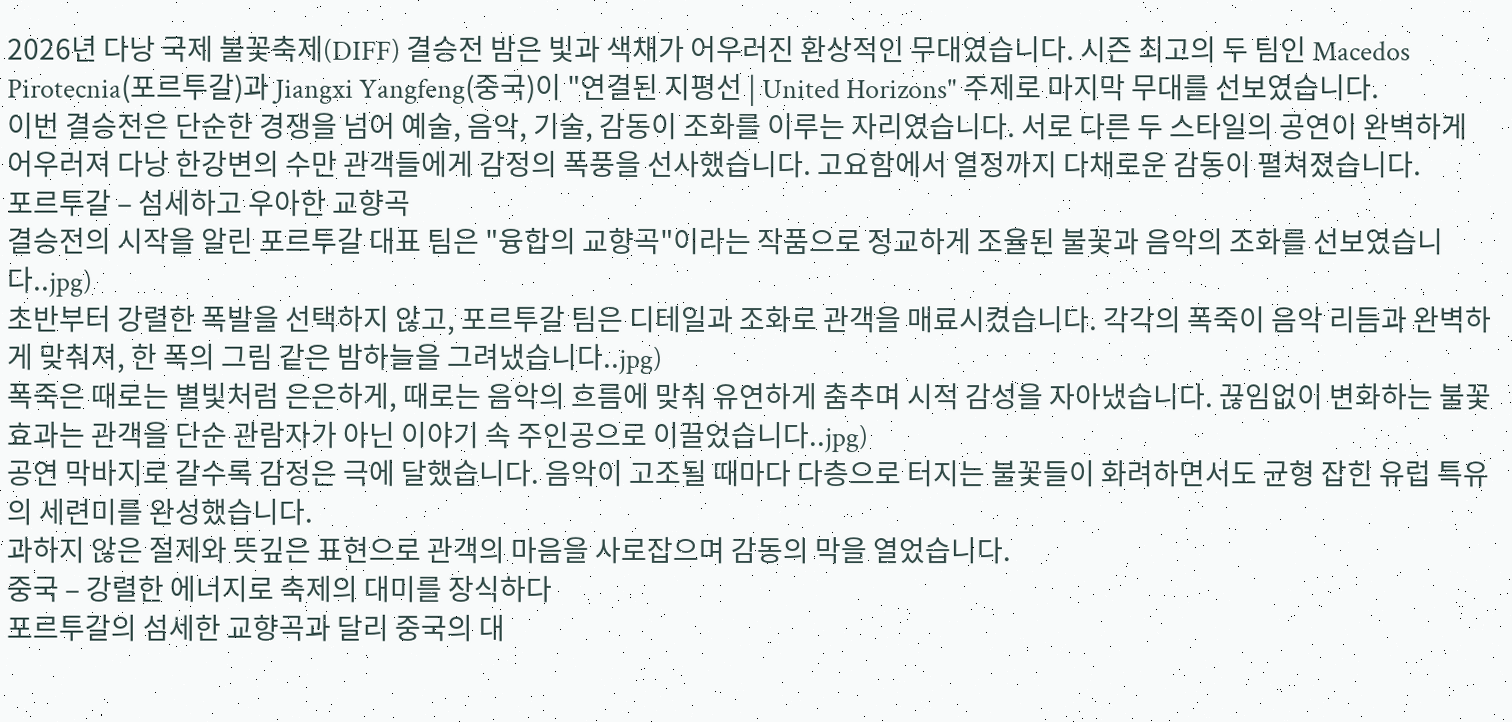2026년 다낭 국제 불꽃축제(DIFF) 결승전 밤은 빛과 색채가 어우러진 환상적인 무대였습니다. 시즌 최고의 두 팀인 Macedos Pirotecnia(포르투갈)과 Jiangxi Yangfeng(중국)이 "연결된 지평선 | United Horizons" 주제로 마지막 무대를 선보였습니다.
이번 결승전은 단순한 경쟁을 넘어 예술, 음악, 기술, 감동이 조화를 이루는 자리였습니다. 서로 다른 두 스타일의 공연이 완벽하게 어우러져 다낭 한강변의 수만 관객들에게 감정의 폭풍을 선사했습니다. 고요함에서 열정까지 다채로운 감동이 펼쳐졌습니다.
포르투갈 – 섬세하고 우아한 교향곡
결승전의 시작을 알린 포르투갈 대표 팀은 "융합의 교향곡"이라는 작품으로 정교하게 조율된 불꽃과 음악의 조화를 선보였습니다..jpg)
초반부터 강렬한 폭발을 선택하지 않고, 포르투갈 팀은 디테일과 조화로 관객을 매료시켰습니다. 각각의 폭죽이 음악 리듬과 완벽하게 맞춰져, 한 폭의 그림 같은 밤하늘을 그려냈습니다..jpg)
폭죽은 때로는 별빛처럼 은은하게, 때로는 음악의 흐름에 맞춰 유연하게 춤추며 시적 감성을 자아냈습니다. 끊임없이 변화하는 불꽃 효과는 관객을 단순 관람자가 아닌 이야기 속 주인공으로 이끌었습니다..jpg)
공연 막바지로 갈수록 감정은 극에 달했습니다. 음악이 고조될 때마다 다층으로 터지는 불꽃들이 화려하면서도 균형 잡힌 유럽 특유의 세련미를 완성했습니다.
과하지 않은 절제와 뜻깊은 표현으로 관객의 마음을 사로잡으며 감동의 막을 열었습니다.
중국 – 강렬한 에너지로 축제의 대미를 장식하다
포르투갈의 섬세한 교향곡과 달리 중국의 대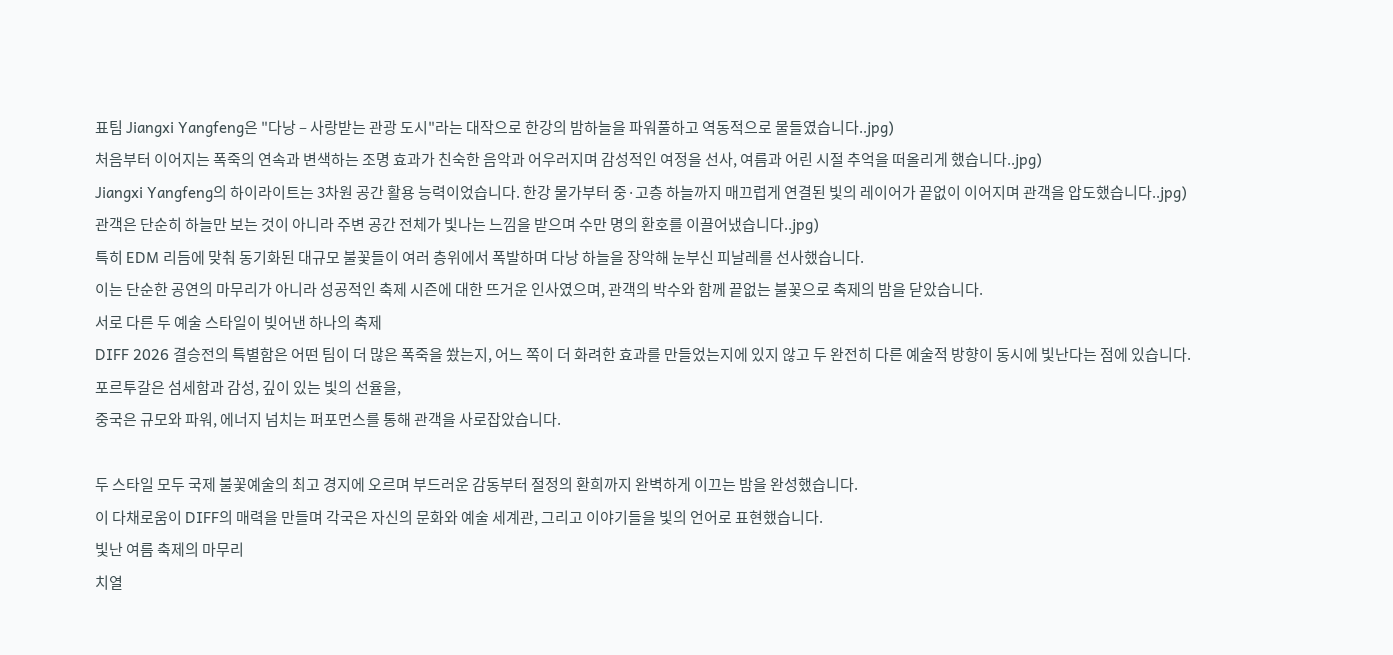표팀 Jiangxi Yangfeng은 "다낭 – 사랑받는 관광 도시"라는 대작으로 한강의 밤하늘을 파워풀하고 역동적으로 물들였습니다..jpg)
처음부터 이어지는 폭죽의 연속과 변색하는 조명 효과가 친숙한 음악과 어우러지며 감성적인 여정을 선사, 여름과 어린 시절 추억을 떠올리게 했습니다..jpg)
Jiangxi Yangfeng의 하이라이트는 3차원 공간 활용 능력이었습니다. 한강 물가부터 중·고층 하늘까지 매끄럽게 연결된 빛의 레이어가 끝없이 이어지며 관객을 압도했습니다..jpg)
관객은 단순히 하늘만 보는 것이 아니라 주변 공간 전체가 빛나는 느낌을 받으며 수만 명의 환호를 이끌어냈습니다..jpg)
특히 EDM 리듬에 맞춰 동기화된 대규모 불꽃들이 여러 층위에서 폭발하며 다낭 하늘을 장악해 눈부신 피날레를 선사했습니다.
이는 단순한 공연의 마무리가 아니라 성공적인 축제 시즌에 대한 뜨거운 인사였으며, 관객의 박수와 함께 끝없는 불꽃으로 축제의 밤을 닫았습니다.
서로 다른 두 예술 스타일이 빚어낸 하나의 축제
DIFF 2026 결승전의 특별함은 어떤 팀이 더 많은 폭죽을 쐈는지, 어느 쪽이 더 화려한 효과를 만들었는지에 있지 않고 두 완전히 다른 예술적 방향이 동시에 빛난다는 점에 있습니다.
포르투갈은 섬세함과 감성, 깊이 있는 빛의 선율을,
중국은 규모와 파워, 에너지 넘치는 퍼포먼스를 통해 관객을 사로잡았습니다.

두 스타일 모두 국제 불꽃예술의 최고 경지에 오르며 부드러운 감동부터 절정의 환희까지 완벽하게 이끄는 밤을 완성했습니다.
이 다채로움이 DIFF의 매력을 만들며 각국은 자신의 문화와 예술 세계관, 그리고 이야기들을 빛의 언어로 표현했습니다.
빛난 여름 축제의 마무리
치열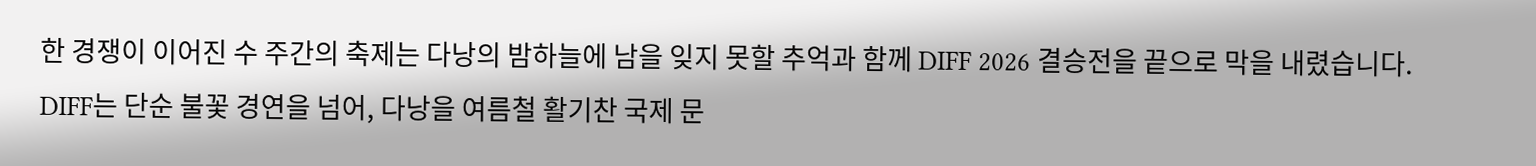한 경쟁이 이어진 수 주간의 축제는 다낭의 밤하늘에 남을 잊지 못할 추억과 함께 DIFF 2026 결승전을 끝으로 막을 내렸습니다.
DIFF는 단순 불꽃 경연을 넘어, 다낭을 여름철 활기찬 국제 문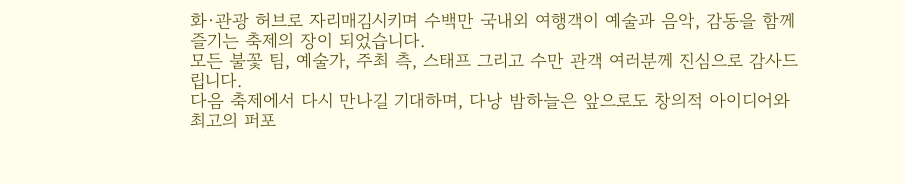화·관광 허브로 자리매김시키며 수백만 국내외 여행객이 예술과 음악, 감동을 함께 즐기는 축제의 장이 되었습니다.
모든 불꽃 팀, 예술가, 주최 측, 스태프 그리고 수만 관객 여러분께 진심으로 감사드립니다.
다음 축제에서 다시 만나길 기대하며, 다낭 밤하늘은 앞으로도 창의적 아이디어와 최고의 퍼포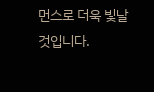먼스로 더욱 빛날 것입니다.